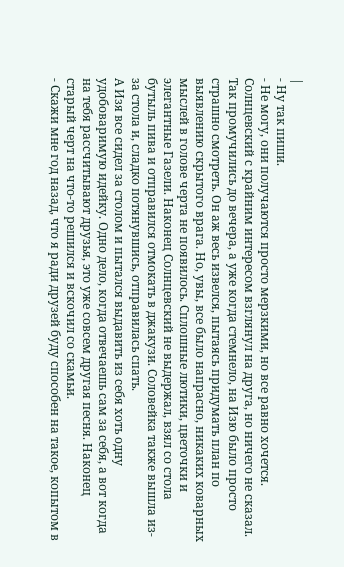|
- Ну так пиши.
- Не могу, они получаются просто мерзкими, но все равно хочется.
Солнцевский с крайним интересом взглянул на друга, но ничего не сказал.
Так промучились до вечера, а уже когда стемнело, на Изю было просто страшно смотреть. Он аж весь извелся, пытаясь придумать план по выявлению скрытого врага. Но, увы, все было напрасно, никаких коварных мыслей в голове черта не появилось. Сплошные лютики, цветочки и элегантные Газели. Наконец Солнцевский не выдержал, взял со стола бутыль пива и отправился отмокать в джакузи. Соловейка также вышла из-за стола и, сладко потянувшись, отправилась спать.
А Изя все сидел за столом и пытался выдавить из себя хоть одну удобоваримую идейку. Одно дело, когда отвечаешь сам за себя, а вот когда на тебя рассчитывают друзья, это уже совсем другая песня. Наконец старый черт на что-то решился и вскочил со скамьи.
- Скажи мне год назад, что я ради друзей буду способен на такое, копытом в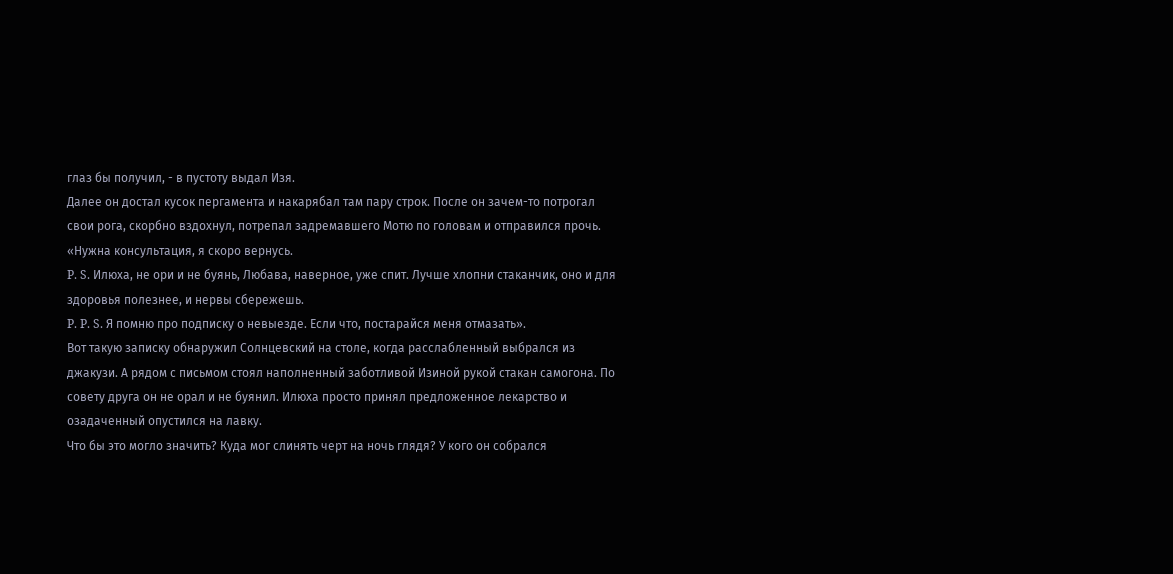глаз бы получил, - в пустоту выдал Изя.
Далее он достал кусок пергамента и накарябал там пару строк. После он зачем-то потрогал свои рога, скорбно вздохнул, потрепал задремавшего Мотю по головам и отправился прочь.
«Нужна консультация, я скоро вернусь.
P. S. Илюха, не ори и не буянь, Любава, наверное, уже спит. Лучше хлопни стаканчик, оно и для здоровья полезнее, и нервы сбережешь.
P. P. S. Я помню про подписку о невыезде. Если что, постарайся меня отмазать».
Вот такую записку обнаружил Солнцевский на столе, когда расслабленный выбрался из джакузи. А рядом с письмом стоял наполненный заботливой Изиной рукой стакан самогона. По совету друга он не орал и не буянил. Илюха просто принял предложенное лекарство и озадаченный опустился на лавку.
Что бы это могло значить? Куда мог слинять черт на ночь глядя? У кого он собрался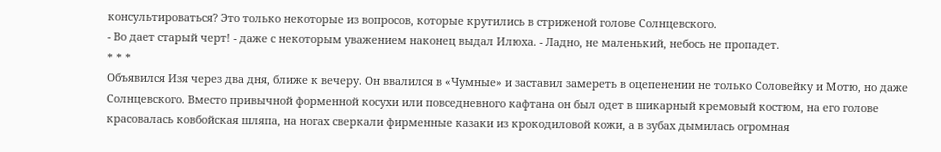консультироваться? Это только некоторые из вопросов, которые крутились в стриженой голове Солнцевского.
- Во дает старый черт! - даже с некоторым уважением наконец выдал Илюха. - Ладно, не маленький, небось не пропадет.
* * *
Объявился Изя через два дня, ближе к вечеру. Он ввалился в «Чумные» и заставил замереть в оцепенении не только Соловейку и Мотю, но даже Солнцевского. Вместо привычной форменной косухи или повседневного кафтана он был одет в шикарный кремовый костюм, на его голове красовалась ковбойская шляпа, на ногах сверкали фирменные казаки из крокодиловой кожи, а в зубах дымилась огромная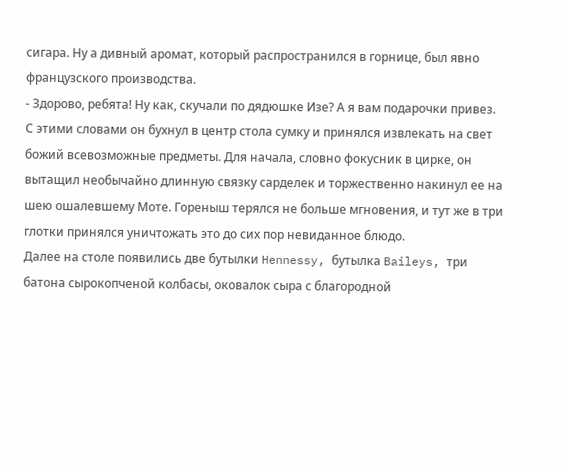сигара. Ну а дивный аромат, который распространился в горнице, был явно французского производства.
- Здорово, ребята! Ну как, скучали по дядюшке Изе? А я вам подарочки привез.
С этими словами он бухнул в центр стола сумку и принялся извлекать на свет божий всевозможные предметы. Для начала, словно фокусник в цирке, он вытащил необычайно длинную связку сарделек и торжественно накинул ее на шею ошалевшему Моте. Гореныш терялся не больше мгновения, и тут же в три глотки принялся уничтожать это до сих пор невиданное блюдо.
Далее на столе появились две бутылки Hennessy, бутылка Baileys, три батона сырокопченой колбасы, оковалок сыра с благородной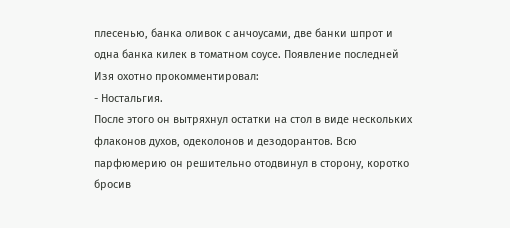плесенью, банка оливок с анчоусами, две банки шпрот и одна банка килек в томатном соусе. Появление последней Изя охотно прокомментировал:
- Ностальгия.
После этого он вытряхнул остатки на стол в виде нескольких флаконов духов, одеколонов и дезодорантов. Всю парфюмерию он решительно отодвинул в сторону, коротко бросив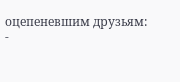оцепеневшим друзьям:
-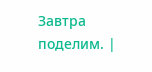Завтра поделим. |